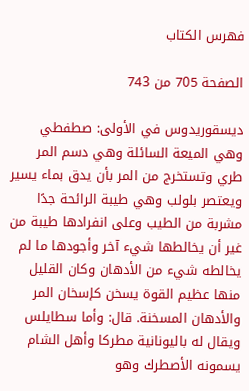فهرس الكتاب

الصفحة 705 من 743

ديسقوريدوس في الأولى: صطفطي وهي الميعة السائلة وهي دسم المر طري وتستخرج من المر بأن يدق بماء يسير ويعتصر بلولب وهي طيبة الرائحة جدًا مشربة من الطيب وعلى انفرادها طيبة من غير أن يخالطها شيء آخر وأجودها ما لم يخالطه شيء من الأدهان وكان القليل منها عظيم القوة يسخن كإسخان المر والأدهان المسخنة. قال: وأما سطايلس ويقال له باليونانية مطركا وأهل الشام يسمونه الأصطرك وهو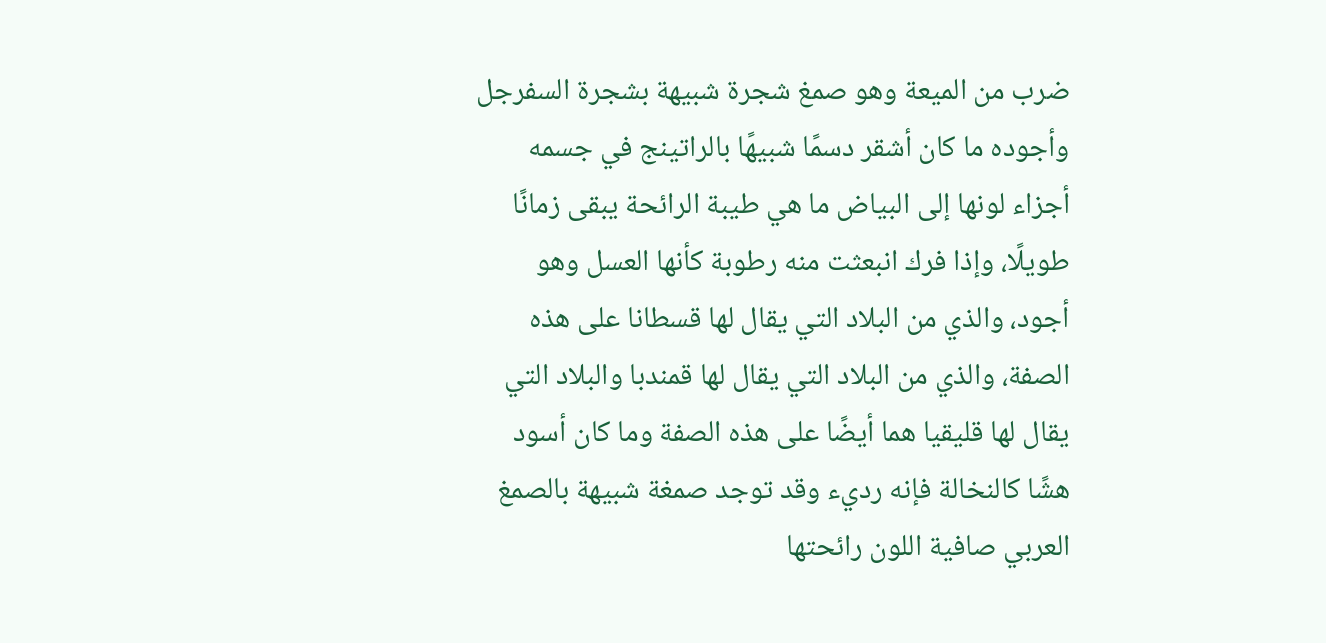ضرب من الميعة وهو صمغ شجرة شبيهة بشجرة السفرجل وأجوده ما كان أشقر دسمًا شبيهًا بالراتينج في جسمه أجزاء لونها إلى البياض ما هي طيبة الرائحة يبقى زمانًا طويلًا، وإذا فرك انبعثت منه رطوبة كأنها العسل وهو أجود، والذي من البلاد التي يقال لها قسطانا على هذه الصفة، والذي من البلاد التي يقال لها قمندبا والبلاد التي يقال لها قليقيا هما أيضًا على هذه الصفة وما كان أسود هشًا كالنخالة فإنه رديء وقد توجد صمغة شبيهة بالصمغ العربي صافية اللون رائحتها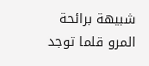شبيهة برائحة المرو قلما توجد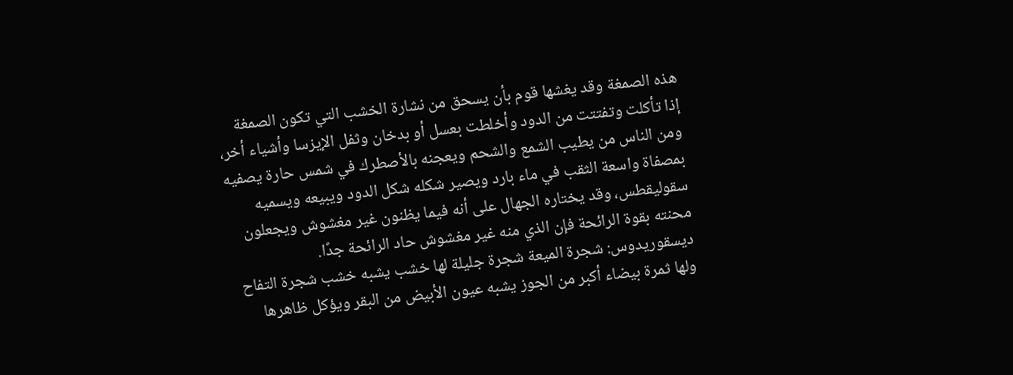هذه الصمغة وقد يغشها قوم بأن يسحق من نشارة الخشب التي تكون الصمغة إذا تأكلت وتفتتت من الدود وأخلطت بعسل أو بدخان وثفل الإيزسا وأشياء أخر، ومن الناس من يطيب الشمع والشحم ويعجنه بالأصطرك في شمس حارة يصفيه بمصفاة واسعة الثقب في ماء بارد ويصير شكله شكل الدود ويبيعه ويسميه سقوليقطس، وقد يختاره الجهال على أنه فيما يظنون غير مغشوش ويجعلون محنته بقوة الرائحة فإن الذي منه غير مغشوش حاد الرائحة جدًا. ديسقوريدوس: شجرة الميعة شجرة جليلة لها خشب يشبه خشب شجرة التفاح ولها ثمرة بيضاء أكبر من الجوز يشبه عيون الأبيض من البقر ويؤكل ظاهرها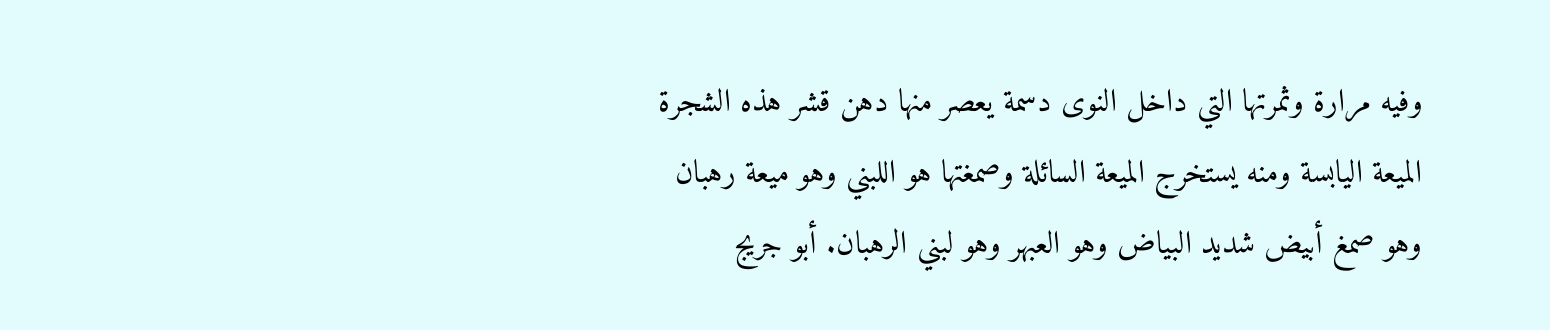وفيه مرارة وثمرتها التي داخل النوى دسمة يعصر منها دهن قشر هذه الشجرة الميعة اليابسة ومنه يستخرج الميعة السائلة وصمغتها هو اللبني وهو ميعة رهبان وهو صمغ أبيض شديد البياض وهو العبهر وهو لبني الرهبان. أبو جريج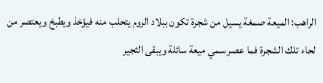الراهب: الميعة صمغة يسيل من شجرة تكون ببلاد الروم يتحلب منه فيؤخذ ويطبخ ويعتصر من لحاء تلك الشجرة فما عصر سمي ميعة سائلة ويبقى الثجير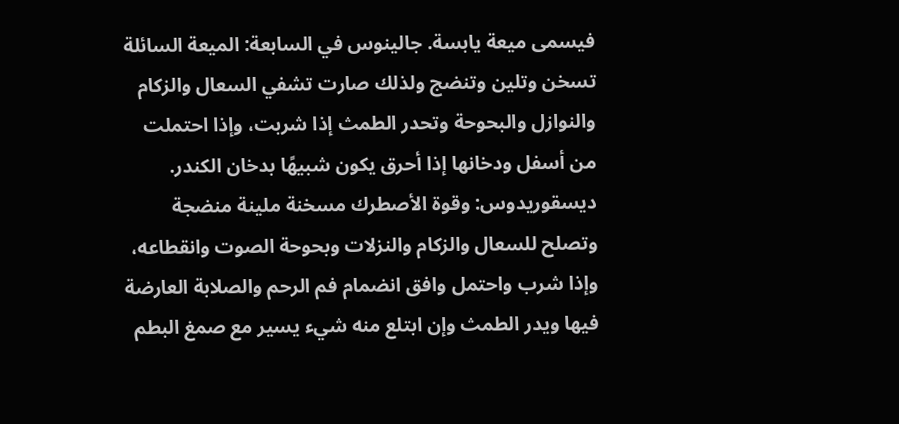فيسمى ميعة يابسة. جالينوس في السابعة: الميعة السائلة تسخن وتلين وتنضج ولذلك صارت تشفي السعال والزكام والنوازل والبحوحة وتحدر الطمث إذا شربت، وإذا احتملت من أسفل ودخانها إذا أحرق يكون شبيهًا بدخان الكندر. ديسقوريدوس: وقوة الأصطرك مسخنة ملينة منضجة وتصلح للسعال والزكام والنزلات وبحوحة الصوت وانقطاعه، وإذا شرب واحتمل وافق انضمام فم الرحم والصلابة العارضة فيها ويدر الطمث وإن ابتلع منه شيء يسير مع صمغ البطم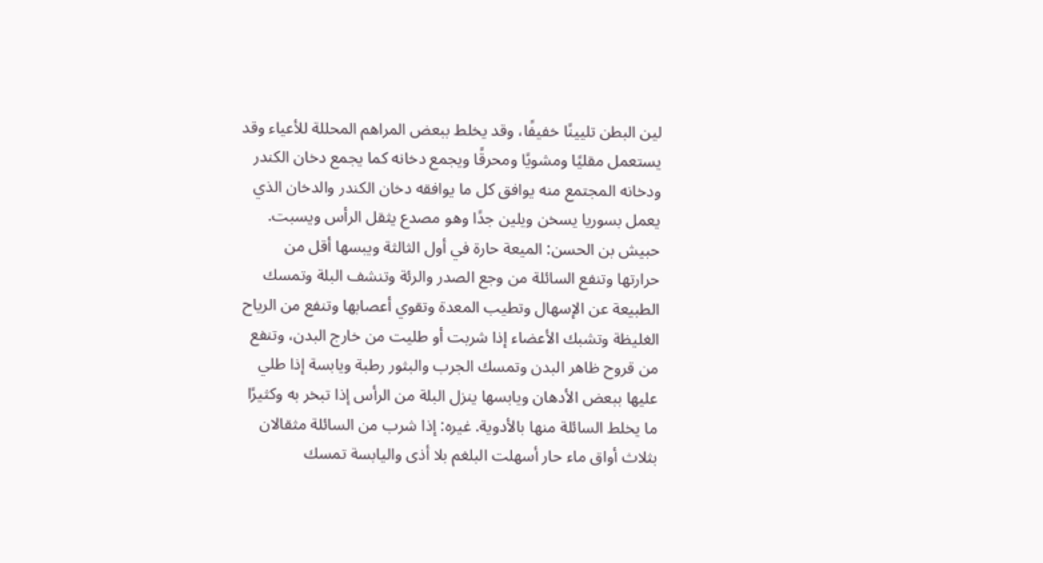لين البطن تليينًا خفيفًا، وقد يخلط ببعض المراهم المحللة للأعياء وقد يستعمل مقليًا ومشويًا ومحرقًا ويجمع دخانه كما يجمع دخان الكندر ودخانه المجتمع منه يوافق كل ما يوافقه دخان الكندر والدخان الذي يعمل بسوريا يسخن ويلين جدًا وهو مصدع يثقل الرأس ويسبت. حبيش بن الحسن: الميعة حارة في أول الثالثة ويبسها أقل من حرارتها وتنفع السائلة من وجع الصدر والرئة وتنشف البلة وتمسك الطبيعة عن الإسهال وتطيب المعدة وتقوي أعصابها وتنفع من الرياح الغليظة وتشبك الأعضاء إذا شربت أو طليت من خارج البدن، وتنفع من قروح ظاهر البدن وتمسك الجرب والبثور رطبة ويابسة إذا طلي عليها ببعض الأدهان ويابسها ينزل البلة من الرأس إذا تبخر به وكثيرًا ما يخلط السائلة منها بالأدوية. غيره: إذا شرب من السائلة مثقالان بثلاث أواق ماء حار أسهلت البلغم بلا أذى واليابسة تمسك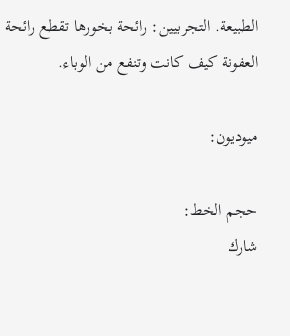الطبيعة. التجربيين: رائحة بخورها تقطع رائحة العفونة كيف كانت وتنفع من الوباء.

ميوديون:

حجم الخط:
شارك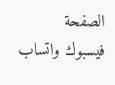الصفحة
فيسبوك واتساب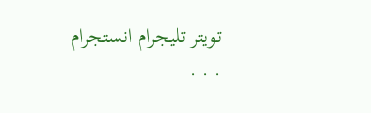تويتر تليجرام انستجرام
. . .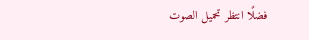فضلًا انتظر تحميل الصوت